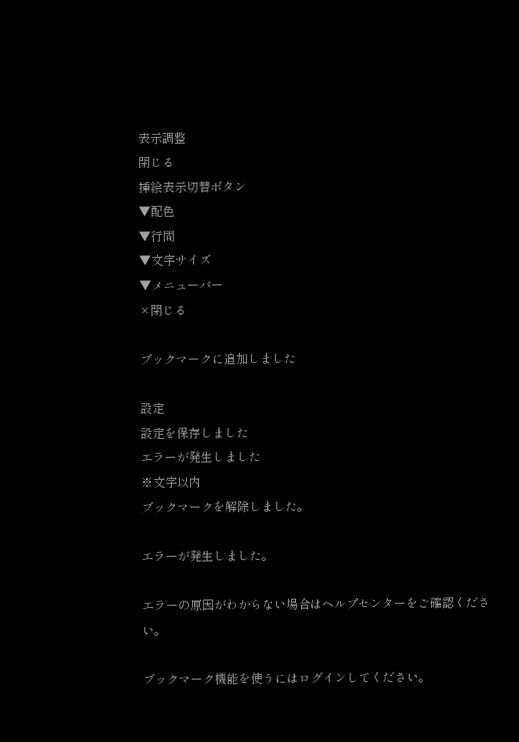表示調整
閉じる
挿絵表示切替ボタン
▼配色
▼行間
▼文字サイズ
▼メニューバー
×閉じる

ブックマークに追加しました

設定
設定を保存しました
エラーが発生しました
※文字以内
ブックマークを解除しました。

エラーが発生しました。

エラーの原因がわからない場合はヘルプセンターをご確認ください。

ブックマーク機能を使うにはログインしてください。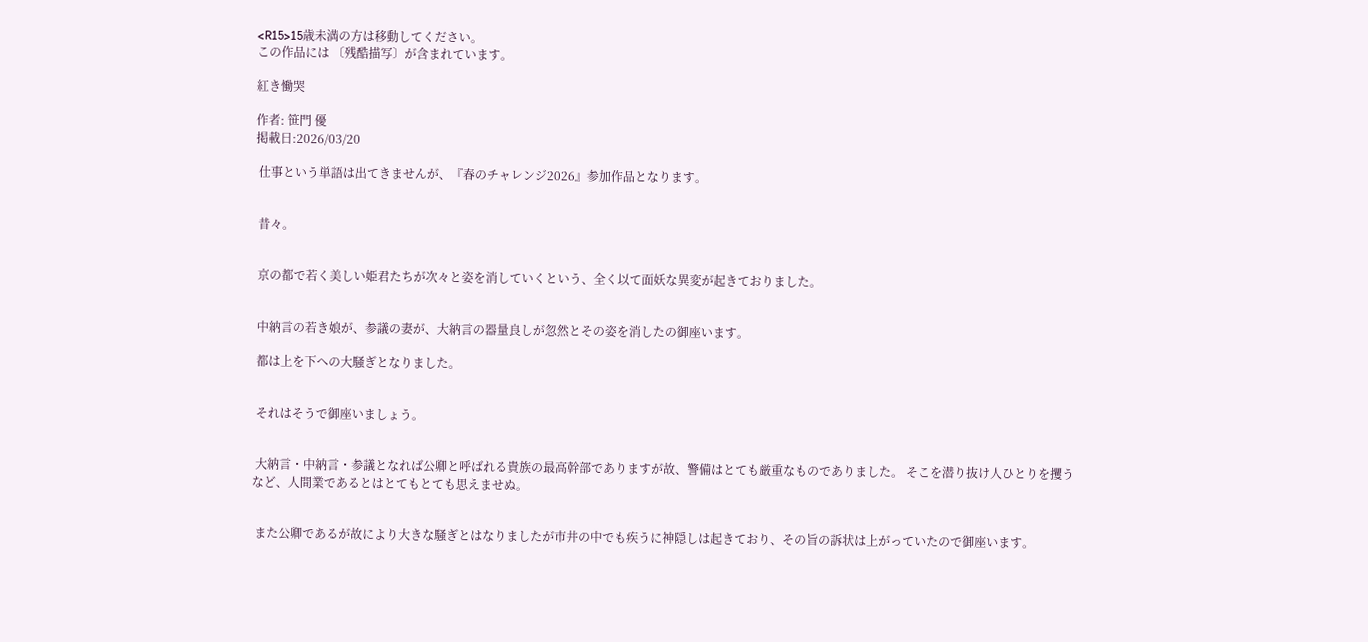<R15>15歳未満の方は移動してください。
この作品には 〔残酷描写〕が含まれています。

紅き慟哭

作者: 笹門 優
掲載日:2026/03/20

 仕事という単語は出てきませんが、『春のチャレンジ2026』参加作品となります。


 昔々。


 京の都で若く美しい姫君たちが次々と姿を消していくという、全く以て面妖な異変が起きておりました。


 中納言の若き娘が、参議の妻が、大納言の器量良しが忽然とその姿を消したの御座います。

 都は上を下への大騒ぎとなりました。


 それはそうで御座いましょう。


 大納言・中納言・参議となれば公卿と呼ばれる貴族の最高幹部でありますが故、警備はとても厳重なものでありました。 そこを潜り抜け人ひとりを攫うなど、人間業であるとはとてもとても思えませぬ。


 また公卿であるが故により大きな騒ぎとはなりましたが市井の中でも疾うに神隠しは起きており、その旨の訴状は上がっていたので御座います。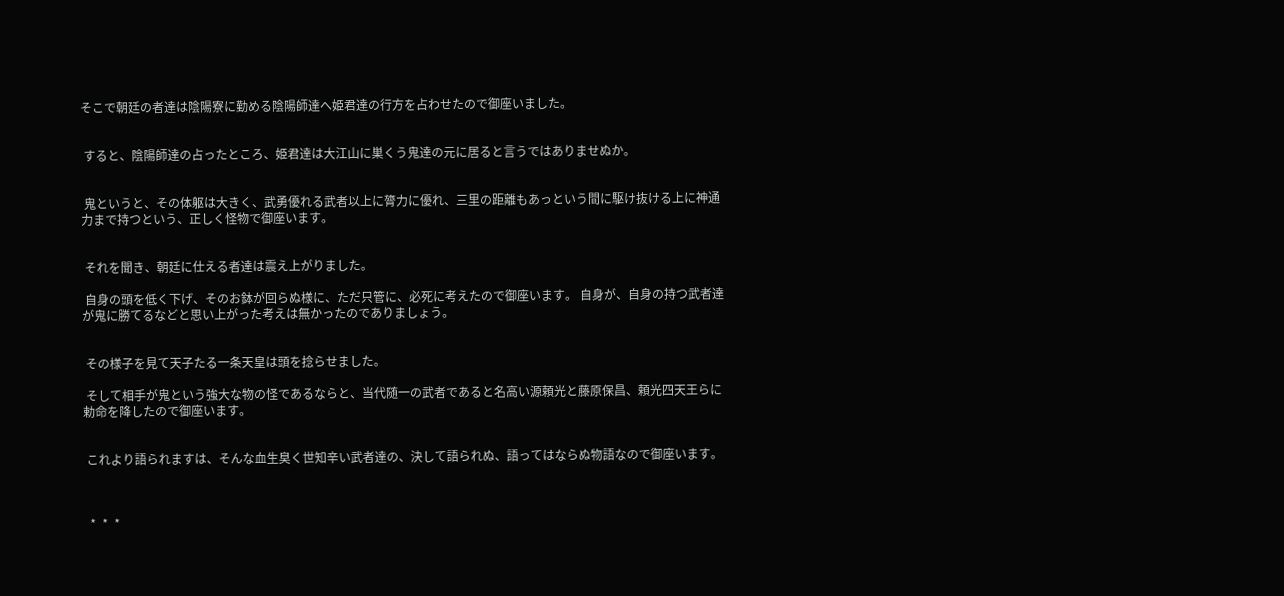そこで朝廷の者達は陰陽寮に勤める陰陽師達へ姫君達の行方を占わせたので御座いました。


 すると、陰陽師達の占ったところ、姫君達は大江山に巣くう鬼達の元に居ると言うではありませぬか。


 鬼というと、その体躯は大きく、武勇優れる武者以上に膂力に優れ、三里の距離もあっという間に駆け抜ける上に神通力まで持つという、正しく怪物で御座います。


 それを聞き、朝廷に仕える者達は震え上がりました。

 自身の頭を低く下げ、そのお鉢が回らぬ様に、ただ只管に、必死に考えたので御座います。 自身が、自身の持つ武者達が鬼に勝てるなどと思い上がった考えは無かったのでありましょう。


 その様子を見て天子たる一条天皇は頭を捻らせました。

 そして相手が鬼という強大な物の怪であるならと、当代随一の武者であると名高い源頼光と藤原保昌、頼光四天王らに勅命を降したので御座います。


 これより語られますは、そんな血生臭く世知辛い武者達の、決して語られぬ、語ってはならぬ物語なので御座います。



  *  *  *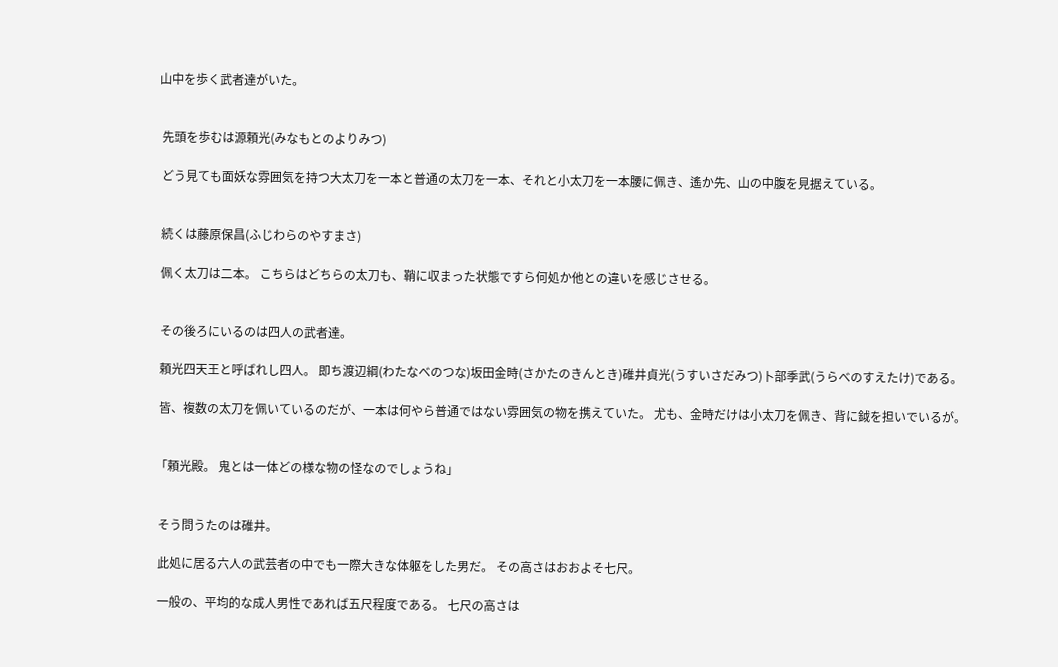山中を歩く武者達がいた。


 先頭を歩むは源頼光(みなもとのよりみつ)

 どう見ても面妖な雰囲気を持つ大太刀を一本と普通の太刀を一本、それと小太刀を一本腰に佩き、遙か先、山の中腹を見据えている。


 続くは藤原保昌(ふじわらのやすまさ)

 佩く太刀は二本。 こちらはどちらの太刀も、鞘に収まった状態ですら何処か他との違いを感じさせる。


 その後ろにいるのは四人の武者達。

 頼光四天王と呼ばれし四人。 即ち渡辺綱(わたなべのつな)坂田金時(さかたのきんとき)碓井貞光(うすいさだみつ)卜部季武(うらべのすえたけ)である。

 皆、複数の太刀を佩いているのだが、一本は何やら普通ではない雰囲気の物を携えていた。 尤も、金時だけは小太刀を佩き、背に鉞を担いでいるが。


「頼光殿。 鬼とは一体どの様な物の怪なのでしょうね」


 そう問うたのは碓井。

 此処に居る六人の武芸者の中でも一際大きな体躯をした男だ。 その高さはおおよそ七尺。

 一般の、平均的な成人男性であれば五尺程度である。 七尺の高さは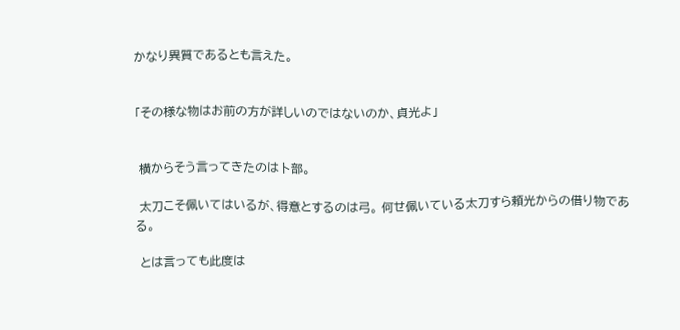かなり異質であるとも言えた。


「その様な物はお前の方が詳しいのではないのか、貞光よ」


 横からそう言ってきたのは卜部。

 太刀こそ佩いてはいるが、得意とするのは弓。 何せ佩いている太刀すら頼光からの借り物である。

 とは言っても此度は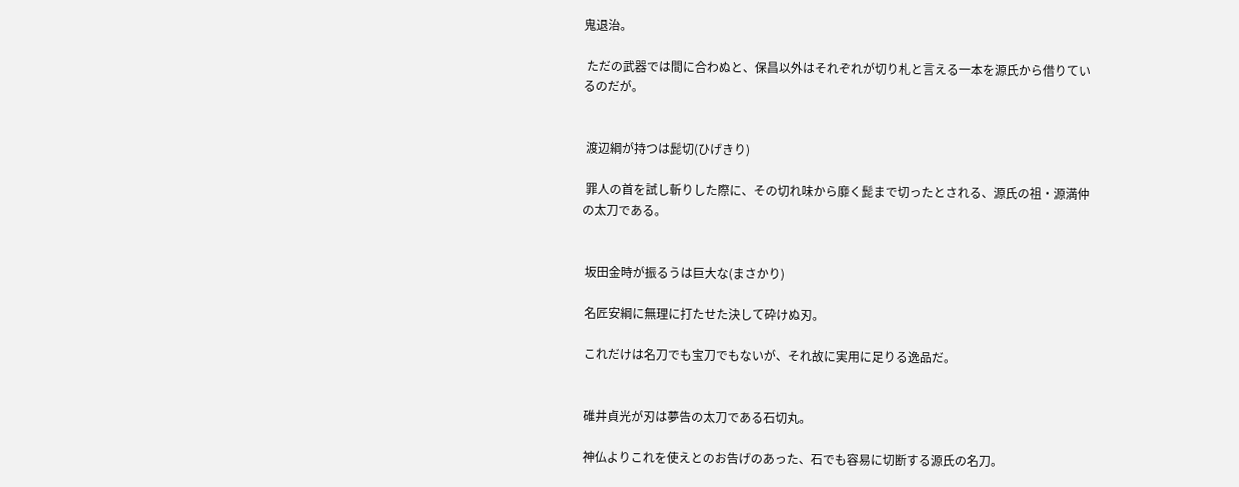鬼退治。

 ただの武器では間に合わぬと、保昌以外はそれぞれが切り札と言える一本を源氏から借りているのだが。


 渡辺綱が持つは髭切(ひげきり)

 罪人の首を試し斬りした際に、その切れ味から靡く髭まで切ったとされる、源氏の祖・源満仲の太刀である。


 坂田金時が振るうは巨大な(まさかり)

 名匠安綱に無理に打たせた決して砕けぬ刃。

 これだけは名刀でも宝刀でもないが、それ故に実用に足りる逸品だ。


 碓井貞光が刃は夢告の太刀である石切丸。

 神仏よりこれを使えとのお告げのあった、石でも容易に切断する源氏の名刀。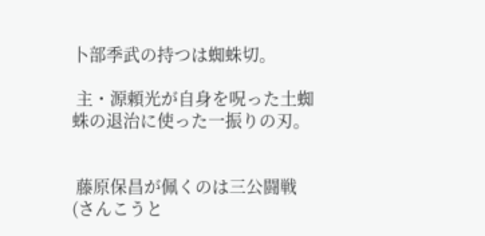卜部季武の持つは蜘蛛切。

 主・源頼光が自身を呪った土蜘蛛の退治に使った一振りの刃。


 藤原保昌が佩くのは三公闘戦(さんこうと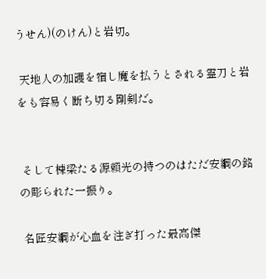うせん)(のけん)と岩切。

 天地人の加護を宿し魔を払うとされる霊刀と岩をも容易く断ち切る剛剣だ。


 そして棟梁たる源頼光の持つのはただ安綱の銘の彫られた一振り。

 名匠安綱が心血を注ぎ打った最高傑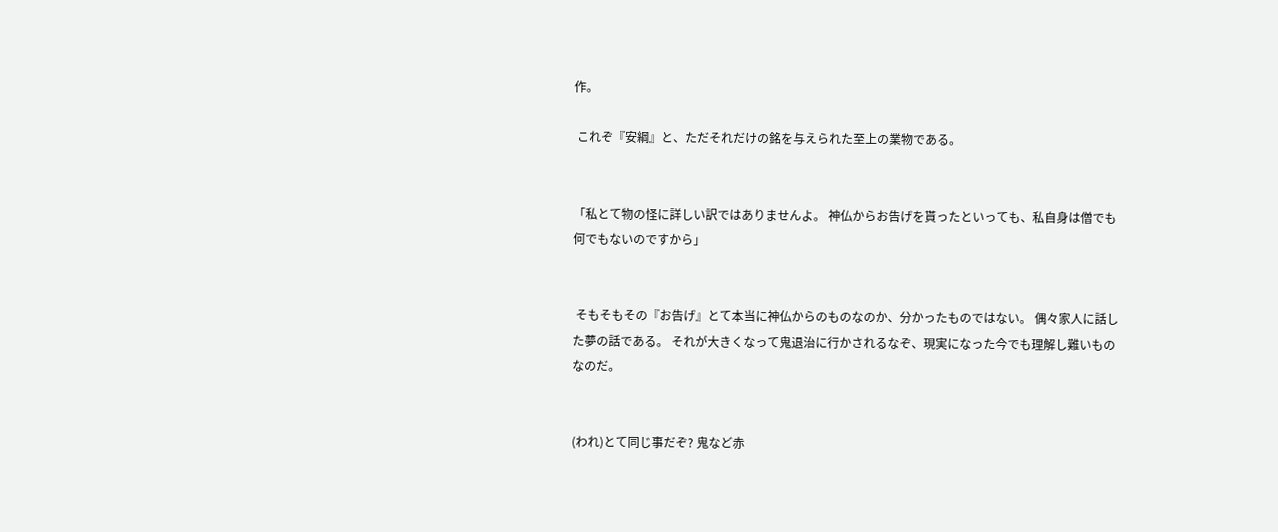作。

 これぞ『安綱』と、ただそれだけの銘を与えられた至上の業物である。


「私とて物の怪に詳しい訳ではありませんよ。 神仏からお告げを貰ったといっても、私自身は僧でも何でもないのですから」


 そもそもその『お告げ』とて本当に神仏からのものなのか、分かったものではない。 偶々家人に話した夢の話である。 それが大きくなって鬼退治に行かされるなぞ、現実になった今でも理解し難いものなのだ。


(われ)とて同じ事だぞ? 鬼など赤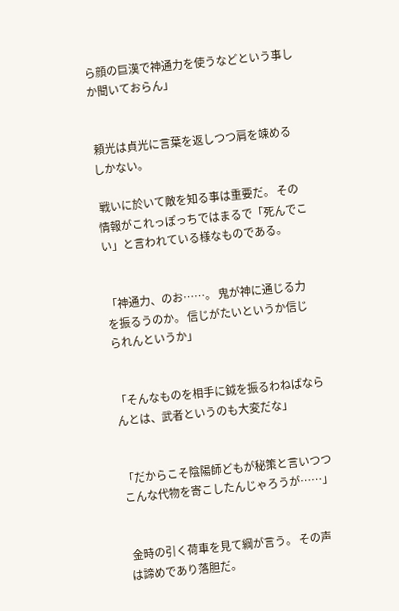ら顔の巨漢で神通力を使うなどという事しか聞いておらん」


 頼光は貞光に言葉を返しつつ肩を竦めるしかない。

 戦いに於いて敵を知る事は重要だ。 その情報がこれっぽっちではまるで「死んでこい」と言われている様なものである。


「神通力、のお……。 鬼が神に通じる力を振るうのか。 信じがたいというか信じられんというか」


「そんなものを相手に鉞を振るわねばならんとは、武者というのも大変だな」


「だからこそ陰陽師どもが秘策と言いつつこんな代物を寄こしたんじゃろうが……」


 金時の引く荷車を見て綱が言う。 その声は諦めであり落胆だ。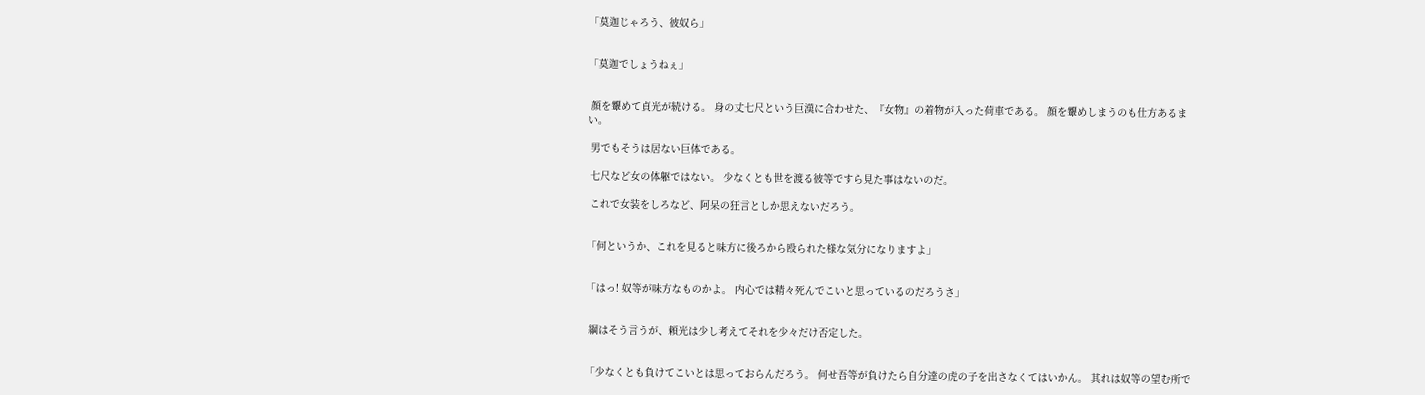「莫迦じゃろう、彼奴ら」


「莫迦でしょうねぇ」


 顔を顰めて貞光が続ける。 身の丈七尺という巨漢に合わせた、『女物』の着物が入った荷車である。 顔を顰めしまうのも仕方あるまい。

 男でもそうは居ない巨体である。

 七尺など女の体躯ではない。 少なくとも世を渡る彼等ですら見た事はないのだ。

 これで女装をしろなど、阿呆の狂言としか思えないだろう。


「何というか、これを見ると味方に後ろから殴られた様な気分になりますよ」


「はっ! 奴等が味方なものかよ。 内心では精々死んでこいと思っているのだろうさ」


 綱はそう言うが、頼光は少し考えてそれを少々だけ否定した。


「少なくとも負けてこいとは思っておらんだろう。 何せ吾等が負けたら自分達の虎の子を出さなくてはいかん。 其れは奴等の望む所で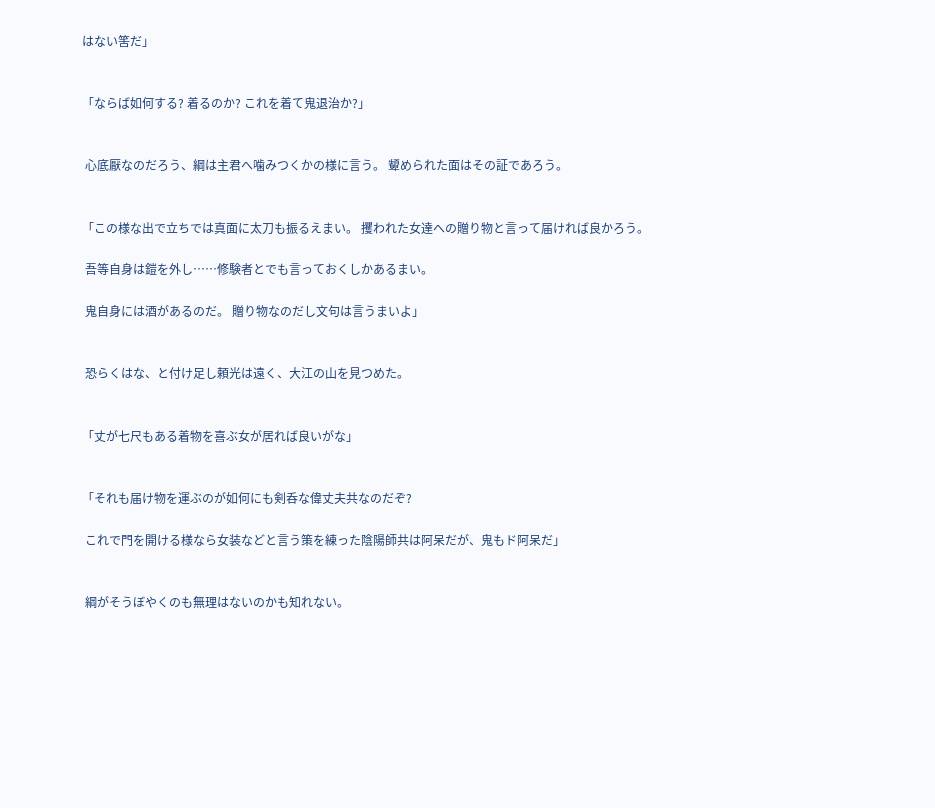はない筈だ」


「ならば如何する? 着るのか? これを着て鬼退治か?」


 心底厭なのだろう、綱は主君へ噛みつくかの様に言う。 顰められた面はその証であろう。


「この様な出で立ちでは真面に太刀も振るえまい。 攫われた女達への贈り物と言って届ければ良かろう。

 吾等自身は鎧を外し……修験者とでも言っておくしかあるまい。

 鬼自身には酒があるのだ。 贈り物なのだし文句は言うまいよ」


 恐らくはな、と付け足し頼光は遠く、大江の山を見つめた。


「丈が七尺もある着物を喜ぶ女が居れば良いがな」


「それも届け物を運ぶのが如何にも剣呑な偉丈夫共なのだぞ?

 これで門を開ける様なら女装などと言う策を練った陰陽師共は阿呆だが、鬼もド阿呆だ」


 綱がそうぼやくのも無理はないのかも知れない。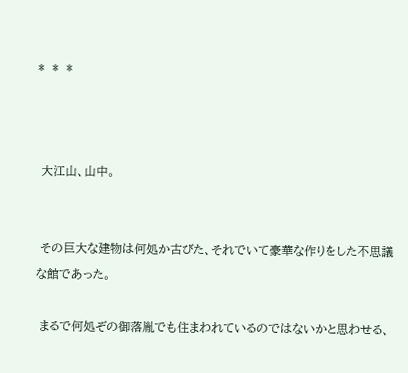*  *  *



 大江山、山中。


 その巨大な建物は何処か古びた、それでいて豪華な作りをした不思議な館であった。

 まるで何処ぞの御落胤でも住まわれているのではないかと思わせる、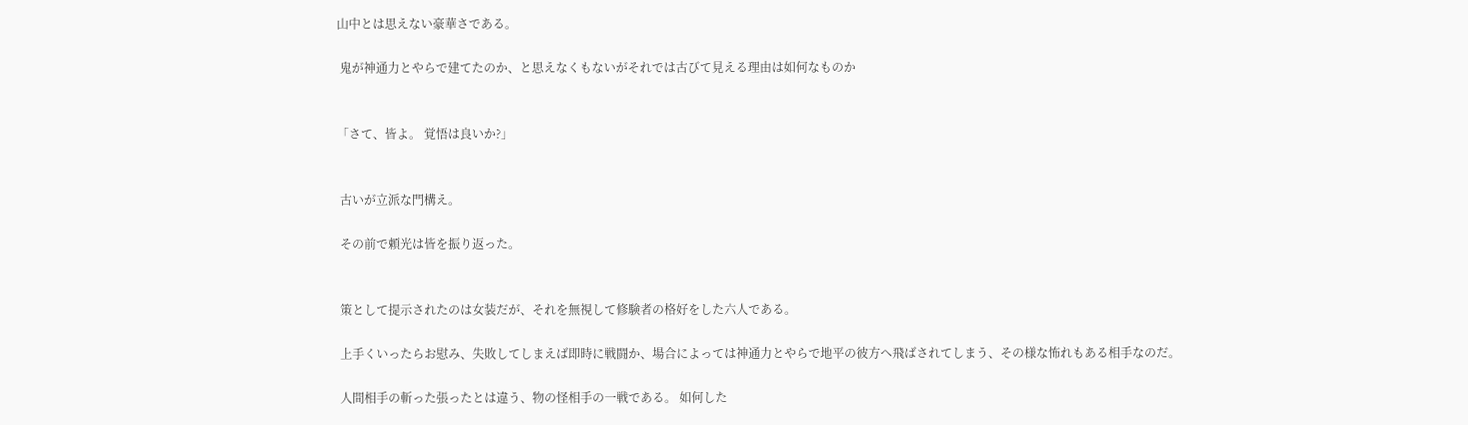山中とは思えない豪華さである。

 鬼が神通力とやらで建てたのか、と思えなくもないがそれでは古びて見える理由は如何なものか


「さて、皆よ。 覚悟は良いか?」


 古いが立派な門構え。

 その前で頼光は皆を振り返った。


 策として提示されたのは女装だが、それを無視して修験者の格好をした六人である。

 上手くいったらお慰み、失敗してしまえば即時に戦闘か、場合によっては神通力とやらで地平の彼方へ飛ばされてしまう、その様な怖れもある相手なのだ。

 人間相手の斬った張ったとは違う、物の怪相手の一戦である。 如何した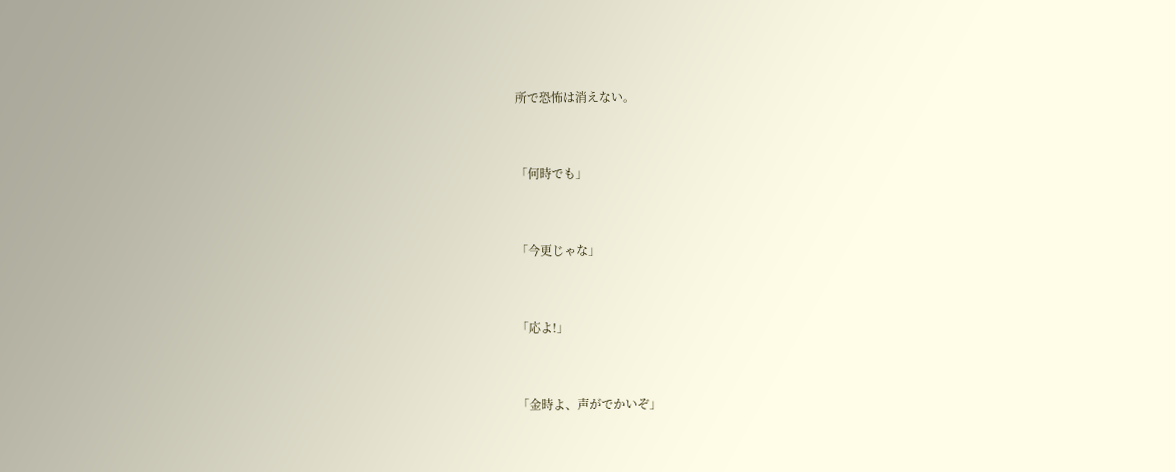所で恐怖は消えない。


「何時でも」


「今更じゃな」


「応よ!」


「金時よ、声がでかいぞ」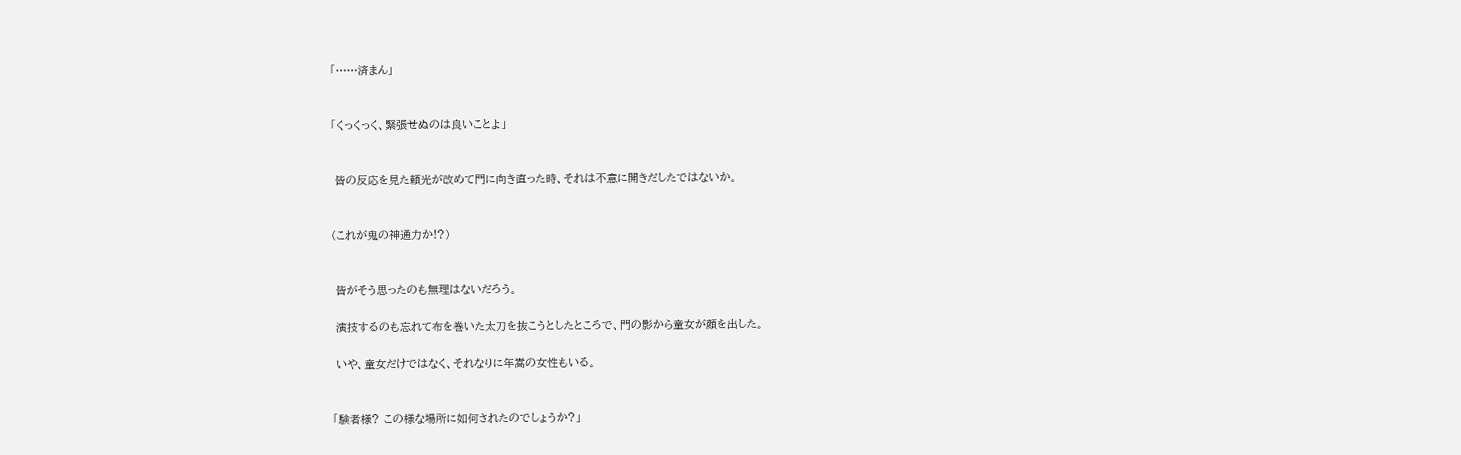「……済まん」


「くっくっく、緊張せぬのは良いことよ」


 皆の反応を見た頼光が改めて門に向き直った時、それは不意に開きだしたではないか。


(これが鬼の神通力か!?)


 皆がそう思ったのも無理はないだろう。

 演技するのも忘れて布を巻いた太刀を抜こうとしたところで、門の影から童女が顔を出した。

 いや、童女だけではなく、それなりに年嵩の女性もいる。


「験者様? この様な場所に如何されたのでしょうか?」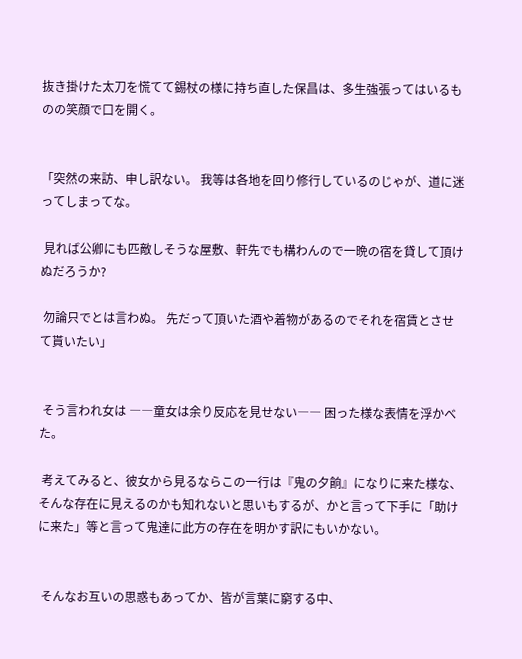抜き掛けた太刀を慌てて錫杖の様に持ち直した保昌は、多生強張ってはいるものの笑顔で口を開く。


「突然の来訪、申し訳ない。 我等は各地を回り修行しているのじゃが、道に迷ってしまってな。

 見れば公卿にも匹敵しそうな屋敷、軒先でも構わんので一晩の宿を貸して頂けぬだろうか?

 勿論只でとは言わぬ。 先だって頂いた酒や着物があるのでそれを宿賃とさせて貰いたい」


 そう言われ女は ――童女は余り反応を見せない―― 困った様な表情を浮かべた。

 考えてみると、彼女から見るならこの一行は『鬼の夕餉』になりに来た様な、そんな存在に見えるのかも知れないと思いもするが、かと言って下手に「助けに来た」等と言って鬼達に此方の存在を明かす訳にもいかない。


 そんなお互いの思惑もあってか、皆が言葉に窮する中、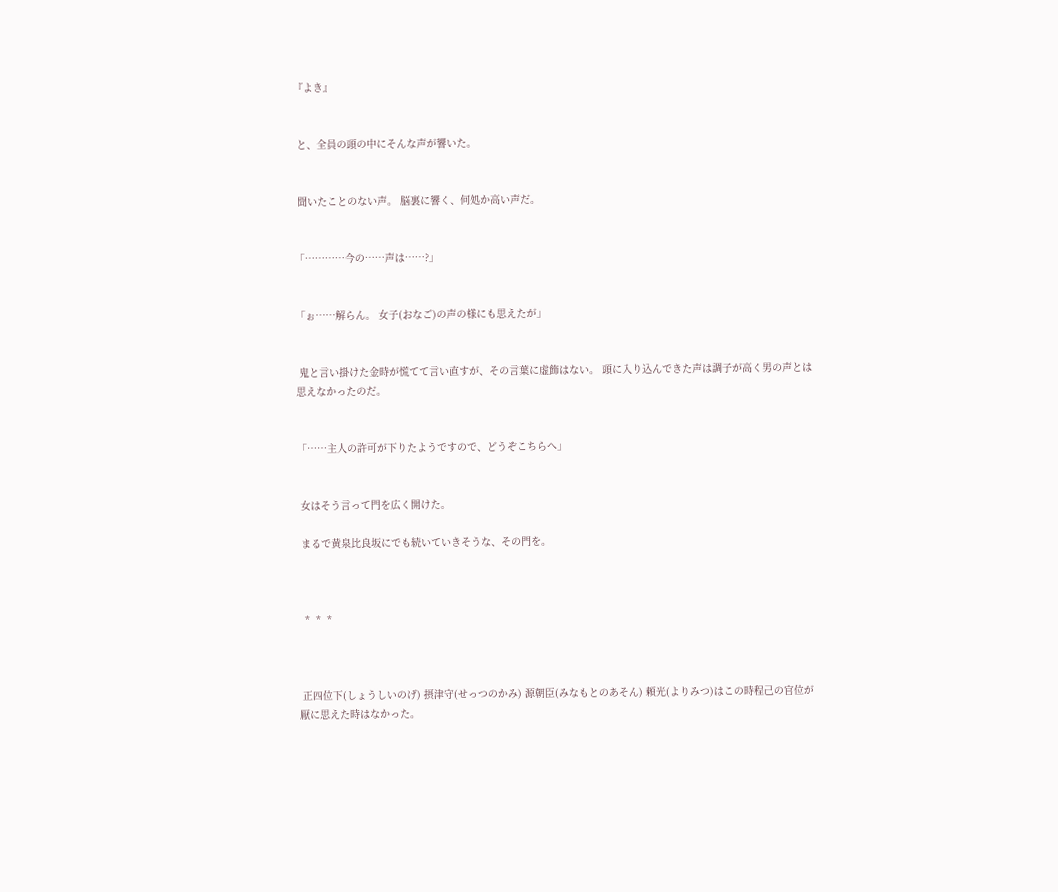『よき』


 と、全員の頭の中にそんな声が響いた。


 聞いたことのない声。 脳裏に響く、何処か高い声だ。


「…………今の……声は……?」


「ぉ……解らん。 女子(おなご)の声の様にも思えたが」


 鬼と言い掛けた金時が慌てて言い直すが、その言葉に虚飾はない。 頭に入り込んできた声は調子が高く男の声とは思えなかったのだ。


「……主人の許可が下りたようですので、どうぞこちらへ」


 女はそう言って門を広く開けた。

 まるで黄泉比良坂にでも続いていきそうな、その門を。



  *  *  *



 正四位下(しょうしいのげ) 摂津守(せっつのかみ) 源朝臣(みなもとのあそん) 頼光(よりみつ)はこの時程己の官位が厭に思えた時はなかった。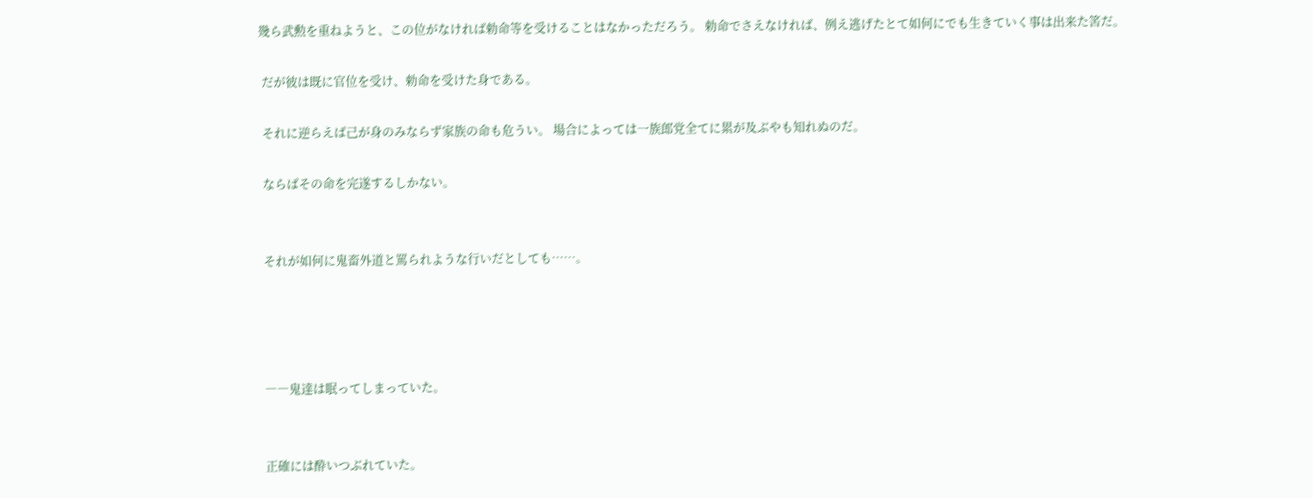幾ら武勲を重ねようと、この位がなければ勅命等を受けることはなかっただろう。 勅命でさえなければ、例え逃げたとて如何にでも生きていく事は出来た筈だ。

 だが彼は既に官位を受け、勅命を受けた身である。

 それに逆らえば己が身のみならず家族の命も危うい。 場合によっては一族郎党全てに累が及ぶやも知れぬのだ。

 ならばその命を完遂するしかない。


 それが如何に鬼畜外道と罵られような行いだとしても……。




 ――鬼達は眠ってしまっていた。


 正確には酔いつぶれていた。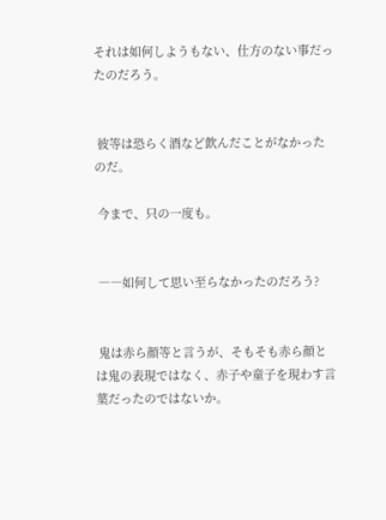それは如何しようもない、仕方のない事だったのだろう。


 彼等は恐らく酒など飲んだことがなかったのだ。

 今まで、只の一度も。


 ――如何して思い至らなかったのだろう?


 鬼は赤ら顔等と言うが、そもそも赤ら顔とは鬼の表現ではなく、赤子や童子を現わす言葉だったのではないか。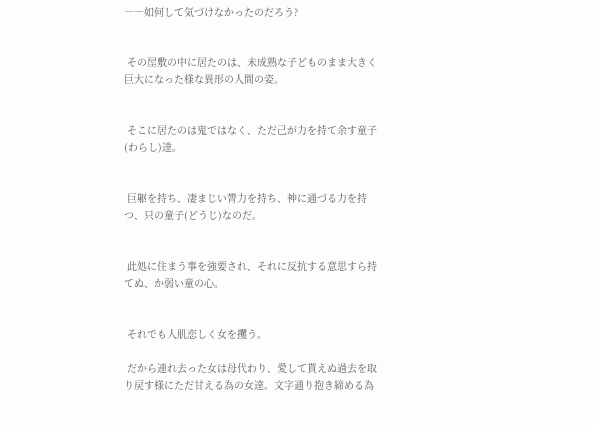――如何して気づけなかったのだろう?


 その屋敷の中に居たのは、未成熟な子どものまま大きく巨大になった様な異形の人間の姿。


 そこに居たのは鬼ではなく、ただ己が力を持て余す童子(わらし)達。


 巨躯を持ち、凄まじい膂力を持ち、神に通づる力を持つ、只の童子(どうじ)なのだ。


 此処に住まう事を強要され、それに反抗する意思すら持てぬ、か弱い童の心。


 それでも人肌恋しく女を攫う。

 だから連れ去った女は母代わり、愛して貰えぬ過去を取り戻す様にただ甘える為の女達。文字通り抱き締める為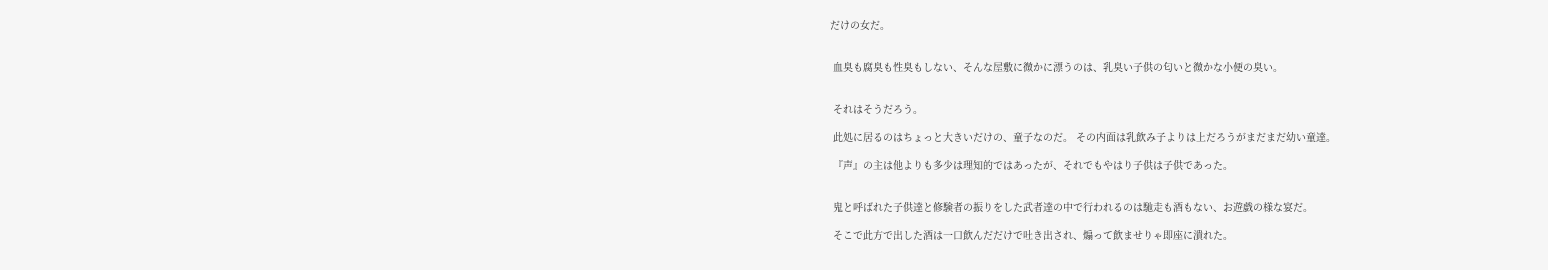だけの女だ。


 血臭も腐臭も性臭もしない、そんな屋敷に微かに漂うのは、乳臭い子供の匂いと微かな小便の臭い。


 それはそうだろう。

 此処に居るのはちょっと大きいだけの、童子なのだ。 その内面は乳飲み子よりは上だろうがまだまだ幼い童達。

 『声』の主は他よりも多少は理知的ではあったが、それでもやはり子供は子供であった。


 鬼と呼ばれた子供達と修験者の振りをした武者達の中で行われるのは馳走も酒もない、お遊戯の様な宴だ。

 そこで此方で出した酒は一口飲んだだけで吐き出され、煽って飲ませりゃ即座に潰れた。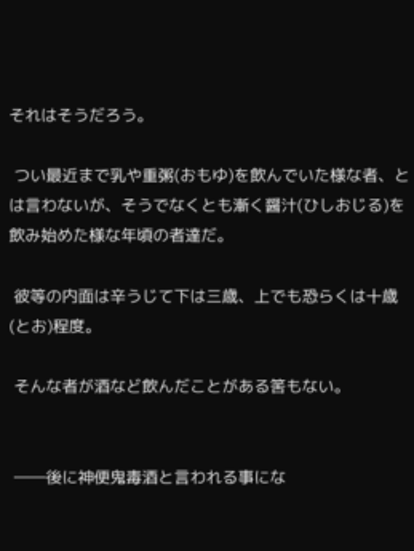それはそうだろう。

 つい最近まで乳や重粥(おもゆ)を飲んでいた様な者、とは言わないが、そうでなくとも漸く醤汁(ひしおじる)を飲み始めた様な年頃の者達だ。

 彼等の内面は辛うじて下は三歳、上でも恐らくは十歳(とお)程度。

 そんな者が酒など飲んだことがある筈もない。


 ――後に神便鬼毒酒と言われる事にな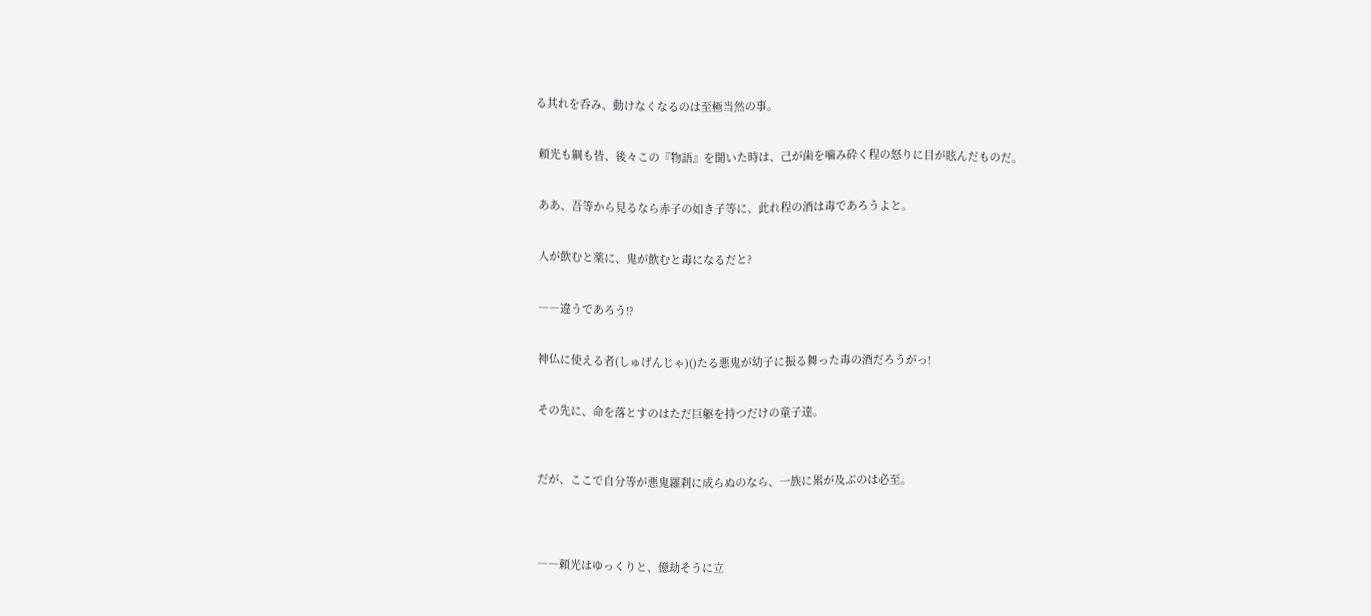る其れを呑み、動けなくなるのは至極当然の事。


 頼光も綱も皆、後々この『物語』を聞いた時は、己が歯を噛み砕く程の怒りに目が眩んだものだ。


 ああ、吾等から見るなら赤子の如き子等に、此れ程の酒は毒であろうよと。


 人が飲むと薬に、鬼が飲むと毒になるだと?


 ――違うであろう!?


 神仏に使える者(しゅげんじゃ)()たる悪鬼が幼子に振る舞った毒の酒だろうがっ!


 その先に、命を落とすのはただ巨躯を持つだけの童子達。



 だが、ここで自分等が悪鬼羅刹に成らぬのなら、一族に累が及ぶのは必至。




 ――頼光はゆっくりと、億劫そうに立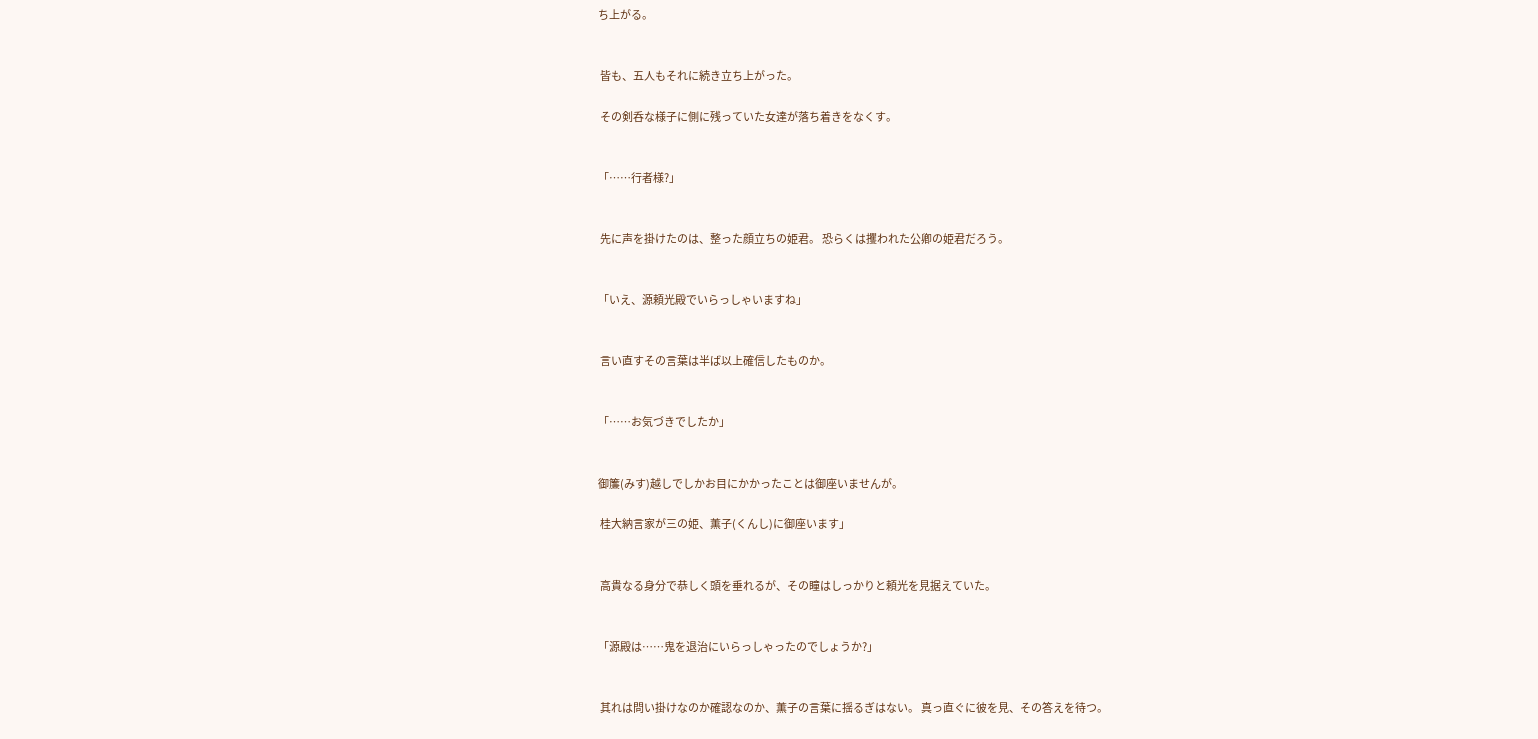ち上がる。


 皆も、五人もそれに続き立ち上がった。

 その剣呑な様子に側に残っていた女達が落ち着きをなくす。


「……行者様?」


 先に声を掛けたのは、整った顔立ちの姫君。 恐らくは攫われた公卿の姫君だろう。


「いえ、源頼光殿でいらっしゃいますね」


 言い直すその言葉は半ば以上確信したものか。


「……お気づきでしたか」


御簾(みす)越しでしかお目にかかったことは御座いませんが。

 桂大納言家が三の姫、薫子(くんし)に御座います」


 高貴なる身分で恭しく頭を垂れるが、その瞳はしっかりと頼光を見据えていた。


「源殿は……鬼を退治にいらっしゃったのでしょうか?」


 其れは問い掛けなのか確認なのか、薫子の言葉に揺るぎはない。 真っ直ぐに彼を見、その答えを待つ。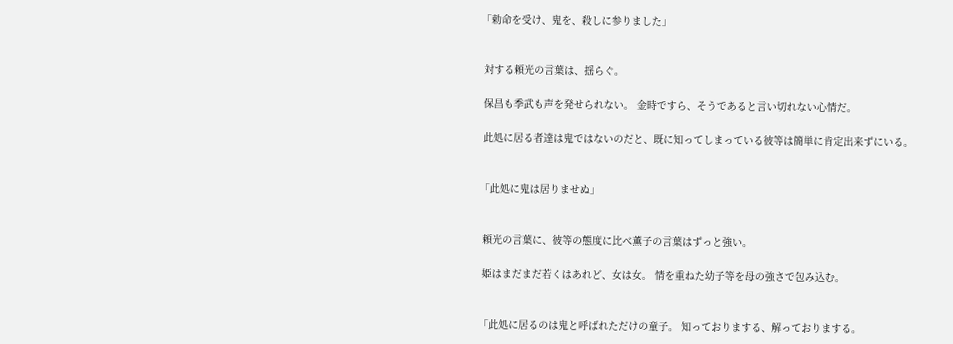「勅命を受け、鬼を、殺しに参りました」


 対する頼光の言葉は、揺らぐ。

 保昌も季武も声を発せられない。 金時ですら、そうであると言い切れない心情だ。

 此処に居る者達は鬼ではないのだと、既に知ってしまっている彼等は簡単に肯定出来ずにいる。


「此処に鬼は居りませぬ」


 頼光の言葉に、彼等の態度に比べ薫子の言葉はずっと強い。

 姫はまだまだ若くはあれど、女は女。 情を重ねた幼子等を母の強さで包み込む。


「此処に居るのは鬼と呼ばれただけの童子。 知っておりまする、解っておりまする。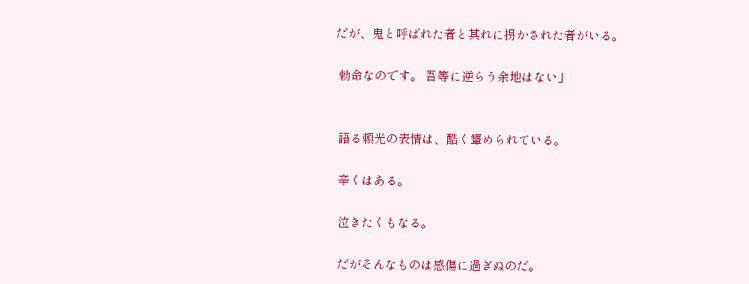だが、鬼と呼ばれた者と其れに拐かされた者がいる。

 勅命なのです。 吾等に逆らう余地はない」


 語る頼光の表情は、酷く顰められている。

 辛くはある。

 泣きたくもなる。

 だがそんなものは感傷に過ぎぬのだ。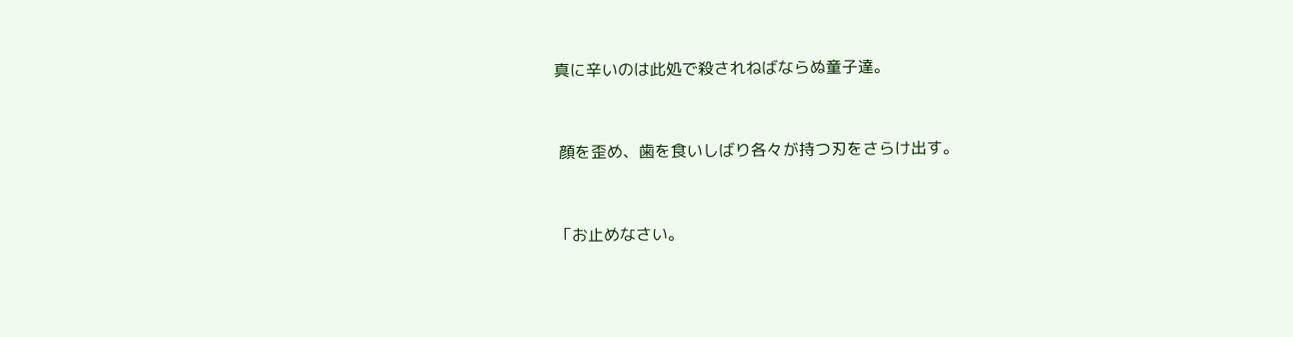真に辛いのは此処で殺されねばならぬ童子達。


 顔を歪め、歯を食いしばり各々が持つ刃をさらけ出す。


「お止めなさい。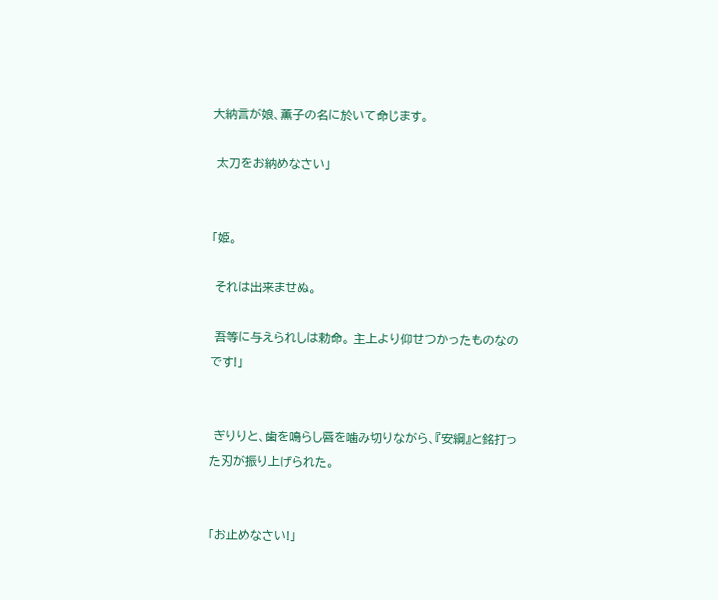大納言が娘、薫子の名に於いて命じます。

 太刀をお納めなさい」


「姫。

 それは出来ませぬ。

 吾等に与えられしは勅命。 主上より仰せつかったものなのです!」


 ぎりりと、歯を鳴らし唇を噛み切りながら、『安綱』と銘打った刃が振り上げられた。


「お止めなさい!」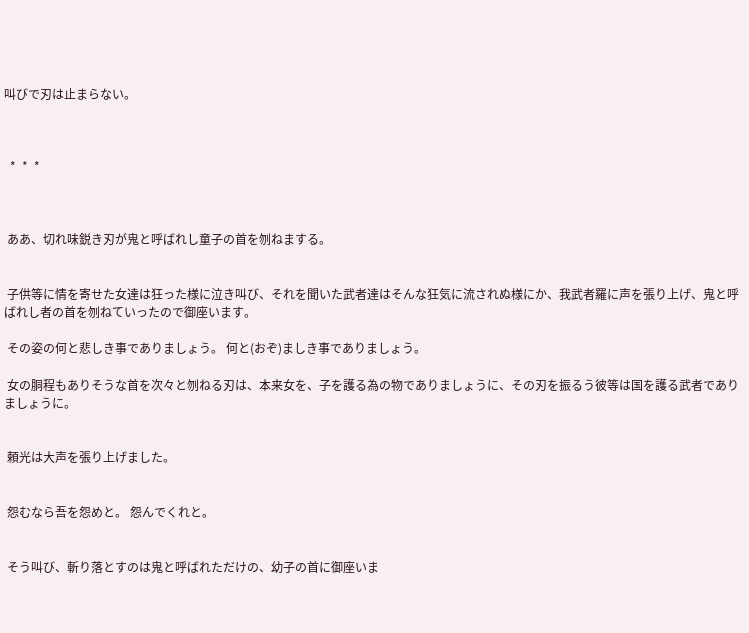叫びで刃は止まらない。



  *  *  *



 ああ、切れ味鋭き刃が鬼と呼ばれし童子の首を刎ねまする。


 子供等に情を寄せた女達は狂った様に泣き叫び、それを聞いた武者達はそんな狂気に流されぬ様にか、我武者羅に声を張り上げ、鬼と呼ばれし者の首を刎ねていったので御座います。

 その姿の何と悲しき事でありましょう。 何と(おぞ)ましき事でありましょう。

 女の胴程もありそうな首を次々と刎ねる刃は、本来女を、子を護る為の物でありましょうに、その刃を振るう彼等は国を護る武者でありましょうに。


 頼光は大声を張り上げました。


 怨むなら吾を怨めと。 怨んでくれと。


 そう叫び、斬り落とすのは鬼と呼ばれただけの、幼子の首に御座いま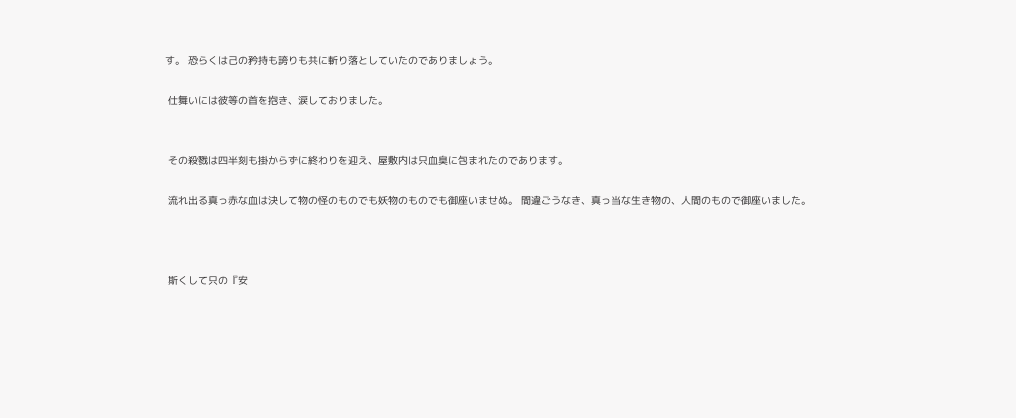す。 恐らくは己の矜持も誇りも共に斬り落としていたのでありましょう。

 仕舞いには彼等の首を抱き、涙しておりました。


 その殺戮は四半刻も掛からずに終わりを迎え、屋敷内は只血臭に包まれたのであります。

 流れ出る真っ赤な血は決して物の怪のものでも妖物のものでも御座いませぬ。 間違ごうなき、真っ当な生き物の、人間のもので御座いました。



 斯くして只の『安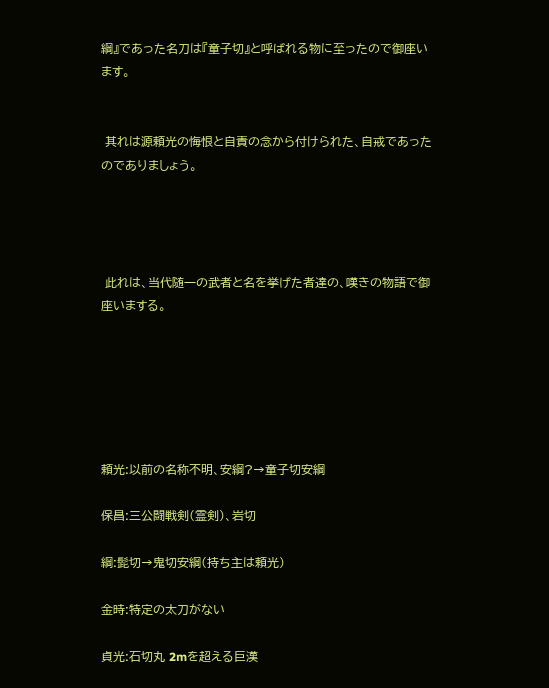綱』であった名刀は『童子切』と呼ばれる物に至ったので御座います。


 其れは源頼光の悔恨と自責の念から付けられた、自戒であったのでありましょう。




 此れは、当代随一の武者と名を挙げた者達の、嘆きの物語で御座いまする。






頼光:以前の名称不明、安綱?→童子切安綱

保昌:三公闘戦剣(霊剣)、岩切

綱:髭切→鬼切安綱(持ち主は頼光)

金時:特定の太刀がない

貞光:石切丸 2mを超える巨漢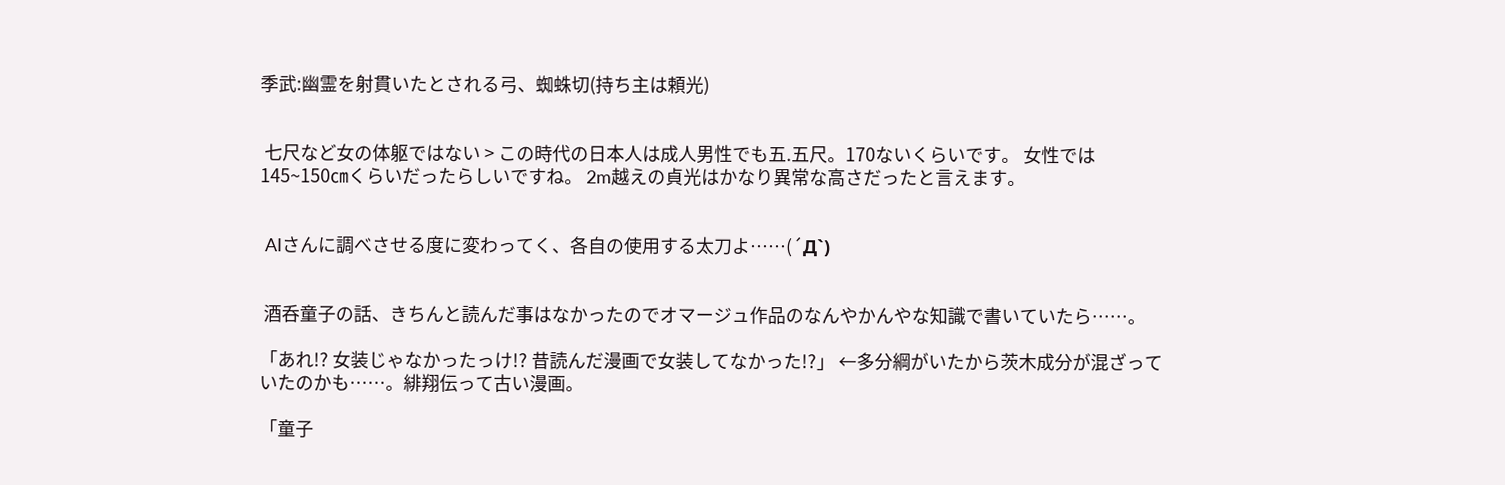季武:幽霊を射貫いたとされる弓、蜘蛛切(持ち主は頼光)


 七尺など女の体躯ではない > この時代の日本人は成人男性でも五.五尺。170ないくらいです。 女性では145~150㎝くらいだったらしいですね。 2m越えの貞光はかなり異常な高さだったと言えます。


 AIさんに調べさせる度に変わってく、各自の使用する太刀よ……(´Д`)


 酒呑童子の話、きちんと読んだ事はなかったのでオマージュ作品のなんやかんやな知識で書いていたら……。

「あれ!? 女装じゃなかったっけ!? 昔読んだ漫画で女装してなかった!?」 ←多分綱がいたから茨木成分が混ざっていたのかも……。緋翔伝って古い漫画。

「童子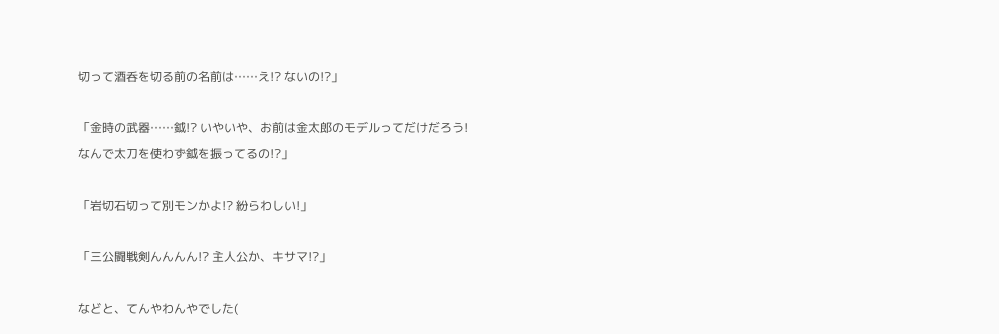切って酒呑を切る前の名前は……え!? ないの!?」

「金時の武器……鉞!? いやいや、お前は金太郎のモデルってだけだろう! なんで太刀を使わず鉞を振ってるの!?」

「岩切石切って別モンかよ!? 紛らわしい!」

「三公闘戦剣んんんん!? 主人公か、キサマ!?」

などと、てんやわんやでした(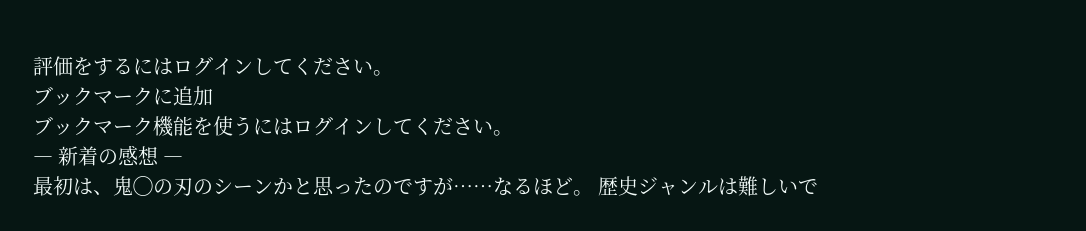評価をするにはログインしてください。
ブックマークに追加
ブックマーク機能を使うにはログインしてください。
― 新着の感想 ―
最初は、鬼◯の刃のシーンかと思ったのですが……なるほど。 歴史ジャンルは難しいで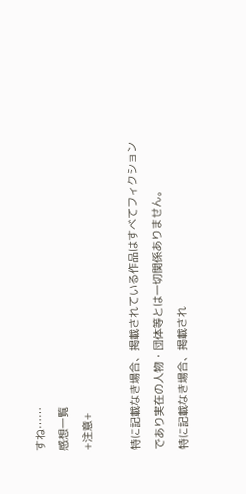すね……
感想一覧
+注意+

特に記載なき場合、掲載されている作品はすべてフィクションであり実在の人物・団体等とは一切関係ありません。
特に記載なき場合、掲載され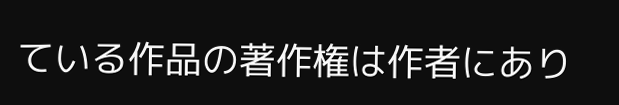ている作品の著作権は作者にあり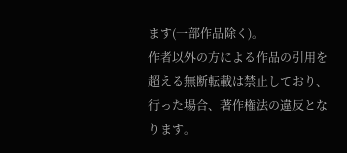ます(一部作品除く)。
作者以外の方による作品の引用を超える無断転載は禁止しており、行った場合、著作権法の違反となります。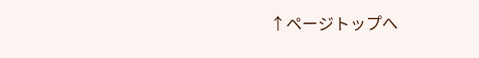↑ページトップへ